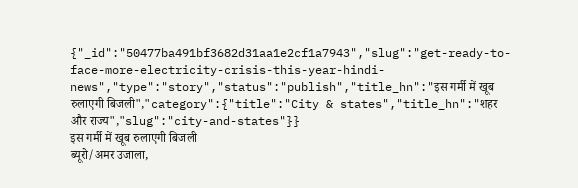{"_id":"50477ba491bf3682d31aa1e2cf1a7943","slug":"get-ready-to-face-more-electricity-crisis-this-year-hindi-news","type":"story","status":"publish","title_hn":"इस गर्मी में खूब रुलाएगी बिजली","category":{"title":"City & states","title_hn":"शहर और राज्य","slug":"city-and-states"}}
इस गर्मी में खूब रुलाएगी बिजली
ब्यूरो/अमर उजाला,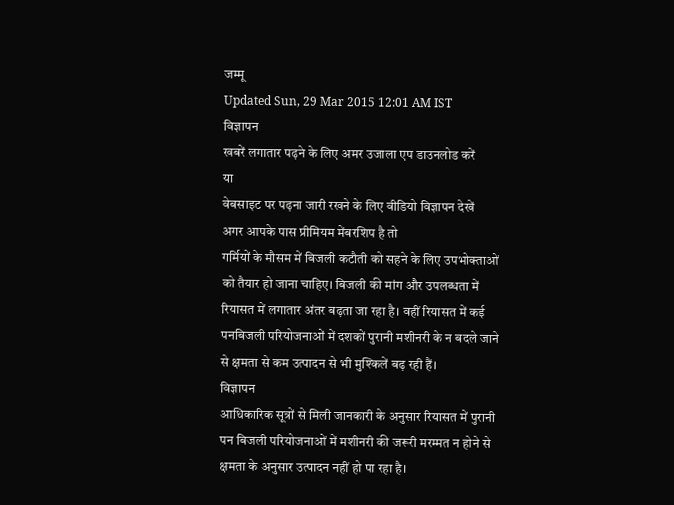जम्मू
Updated Sun, 29 Mar 2015 12:01 AM IST
विज्ञापन
खबरें लगातार पढ़ने के लिए अमर उजाला एप डाउनलोड करें
या
वेबसाइट पर पढ़ना जारी रखने के लिए वीडियो विज्ञापन देखें
अगर आपके पास प्रीमियम मेंबरशिप है तो
गर्मियों के मौसम में बिजली कटौती को सहने के लिए उपभोक्ताओं को तैयार हो जाना चाहिए। बिजली की मांग और उपलब्धता में रियासत में लगातार अंतर बढ़ता जा रहा है। वहीं रियासत में कई पनबिजली परियोजनाओं में दशकों पुरानी मशीनरी के न बदले जाने से क्षमता से कम उत्पादन से भी मुश्किलें बढ़ रही हैं।
विज्ञापन
आधिकारिक सूत्रों से मिली जानकारी के अनुसार रियासत में पुरानी पन बिजली परियोजनाओं में मशीनरी की जरूरी मरम्मत न होने से क्षमता के अनुसार उत्पादन नहीं हो पा रहा है।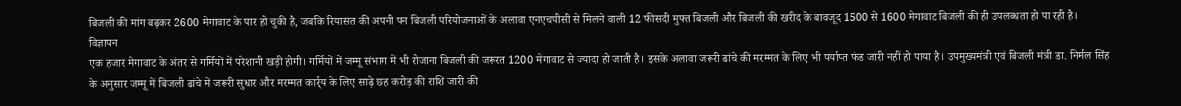बिजली की मांग बढ़कर 2600 मेगावाट के पार हो चुकी है, जबकि रियासत की अपनी पन बिजली परियोजनाओं के अलावा एनएचपीसी से मिलने वाली 12 फीसदी मुफ्त बिजली और बिजली की खरीद के बावजूद 1500 से 1600 मेगावाट बिजली की ही उपलब्धता हो पा रही है।
विज्ञापन
एक हजार मेगावाट के अंतर से गर्मियों में परेशानी खड़ी होगी। गर्मियों में जम्मू संभाग में भी रोजाना बिजली की जरूरत 1200 मेगावाट से ज्यादा हो जाती है। इसके अलावा जरूरी ढांचे की मरम्मत के लिए भी पर्याप्त फंड जारी नहीं हो पाया है। उपमुख्यमंत्री एवं बिजली मंत्री डा. निर्मल सिंह के अनुसार जम्मू में बिजली ढांचे में जरूरी सुधार और मरम्मत कार्र्य के लिए साढ़े छह करोड़ की राशि जारी की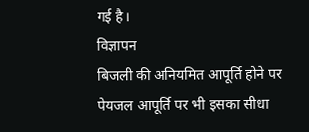गई है।
विज्ञापन
बिजली की अनियमित आपूर्ति होने पर पेयजल आपूर्ति पर भी इसका सीधा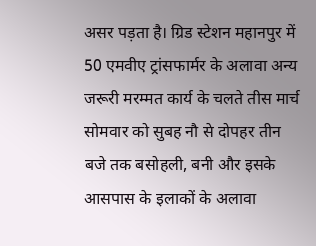असर पड़ता है। ग्रिड स्टेशन महानपुर में 50 एमवीए ट्रांसफार्मर के अलावा अन्य जरूरी मरम्मत कार्य के चलते तीस मार्च सोमवार को सुबह नौ से दोपहर तीन बजे तक बसोहली, बनी और इसके आसपास के इलाकों के अलावा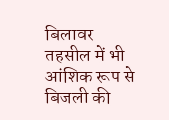बिलावर तहसील में भी आंशिक रूप से बिजली की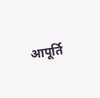आपूर्ति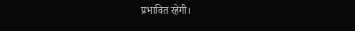प्रभावित रहेगी।